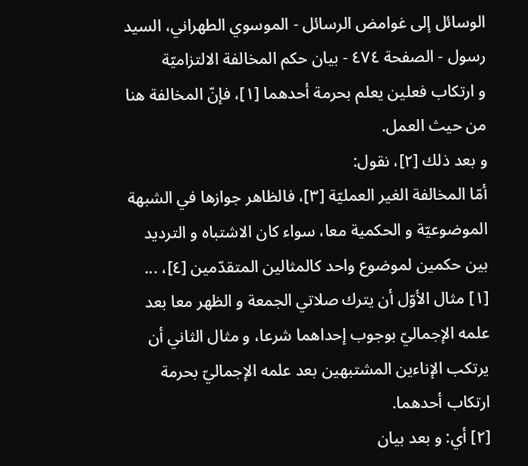الوسائل إلى غوامض الرسائل - الموسوي الطهراني، السيد رسول - الصفحة ٤٧٤ - بيان حكم المخالفة الالتزاميّة
و ارتكاب فعلين يعلم بحرمة أحدهما [١]، فإنّ المخالفة هنا من حيث العمل.
و بعد ذلك [٢]، نقول:
أمّا المخالفة الغير العمليّة [٣]، فالظاهر جوازها في الشبهة الموضوعيّة و الحكمية معا، سواء كان الاشتباه و الترديد بين حكمين لموضوع واحد كالمثالين المتقدّمين [٤]، ...
[١] مثال الأوّل أن يترك صلاتي الجمعة و الظهر معا بعد علمه الإجماليّ بوجوب إحداهما شرعا، و مثال الثاني أن يرتكب الإناءين المشتبهين بعد علمه الإجماليّ بحرمة ارتكاب أحدهما.
[٢] أي: و بعد بيان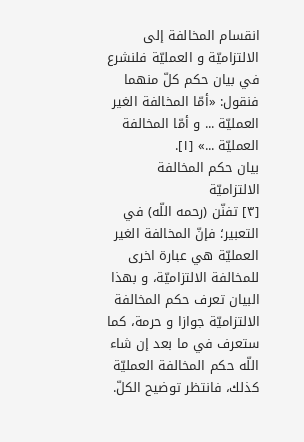انقسام المخالفة إلى الالتزاميّة و العمليّة فلنشرع في بيان حكم كلّ منهما فنقول: «أمّا المخالفة الغير العمليّة ... و أمّا المخالفة العمليّة ...» [١].
بيان حكم المخالفة الالتزاميّة
[٣] تفنّن (رحمه اللّه) في التعبير؛ فإنّ المخالفة الغير العمليّة هي عبارة اخرى للمخالفة الالتزاميّة، و بهذا البيان تعرف حكم المخالفة الالتزاميّة جوازا و حرمة، كما ستعرف في ما بعد إن شاء اللّه حكم المخالفة العمليّة كذلك، فانتظر توضيح الكلّ.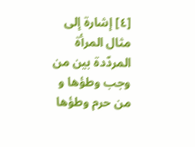[٤] إشارة إلى مثال المرأة المردّدة بين من وجب وطؤها و من حرم وطؤها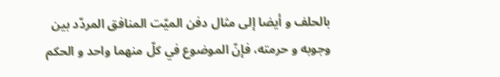بالحلف و أيضا إلى مثال دفن الميّت المنافق المردّد بين وجوبه و حرمته، فإنّ الموضوع في كلّ منهما واحد و الحكم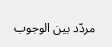مردّد بين الوجوب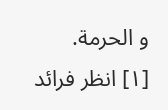و الحرمة.
[١] انظر فرائد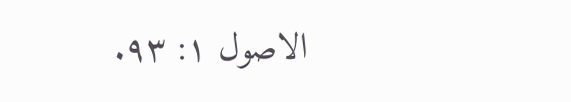الاصول ١: ٩٣.